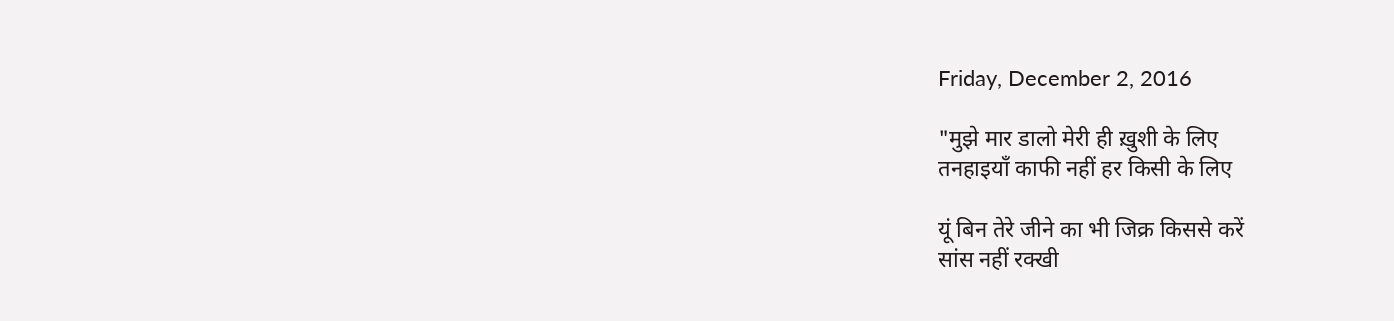Friday, December 2, 2016

"मुझे मार डालो मेरी ही ख़ुशी के लिए
तनहाइयाँ काफी नहीं हर किसी के लिए

यूं बिन तेरे जीने का भी जिक्र किससे करें
सांस नहीं रक्खी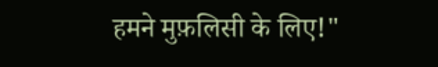हमने मुफ़लिसी के लिए!"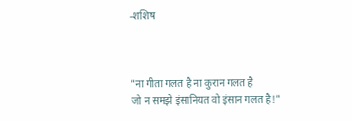-शशिष



"ना गीता गलत है ना कुरान गलत है
जो न समझे इंसानियत वो इंसान गलत है!"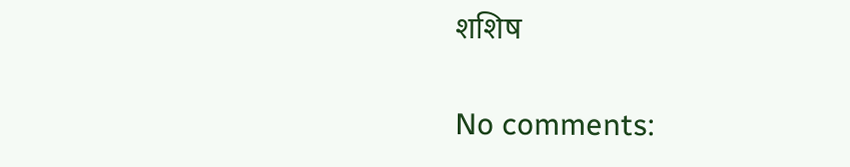शशिष

No comments: